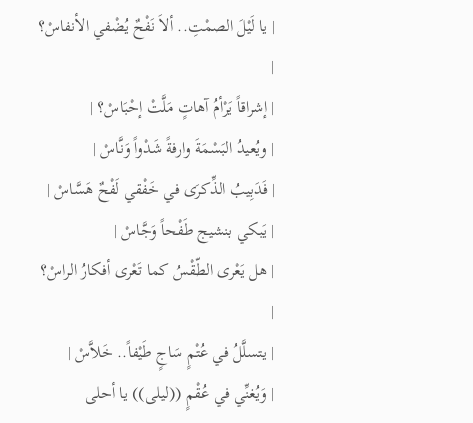| يا لَيْلَ الصمْتِ.. ألاَ نَفْحٌ يُضْفي الأنفاسْ؟ |
| إشراقاً يَرْأمُ آهاتٍ مَلَّتْ إحْبَاسْ؟ |
| ويُعيدُ البَسْمَةَ وارفةً شَدْواً وَنَّاسْ |
| فَدَبِيبُ الذِّكرَى في خَفْقي لَفْحٌ هَسَّاسْ |
| يَبكي بنشيج طَفْحاً وَجَّاسْ |
| هل يَعْرى الطّقْسُ كما تَعْرى أفكارُ الراسْ؟ |
| يتسلَّلُ في عُتْمٍ سَاجٍ طَيْفاً.. خَلاَّسْ |
| وَيُغنِّي في عُقْمٍ ((ليلى)) يا أحلى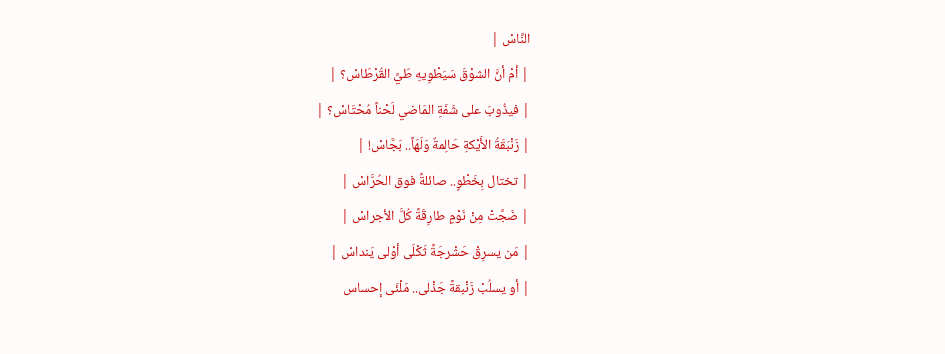النَّاسْ |
| أمْ أنَّ الشوْقَ سَيَطْوِيهِ طّيَّ القُرْطَاسْ؟ |
| فيذُوبَ على شَفَةِ المَاضي لَحْناً مُحْتَاسْ؟ |
| زَنْبَقَةُ الأَيْكةِ حَالِمةٌ وَلَهَاً.. بَجَّاسْ! |
| تختال بِخَطْوٍ.. صائلةً فوق الحُرَّاسْ |
| ضَجَّتْ مِنْ نَوْمٍ طارِقَةً كُلَّ الأجراسْ |
| مَن يسرِقْ حَشْرجَةً ثَكْلَى أوْلى يَنداسْ |
| أو يسلُبْ زَنْبقةً جَذْلى.. مَلْئَى إحساس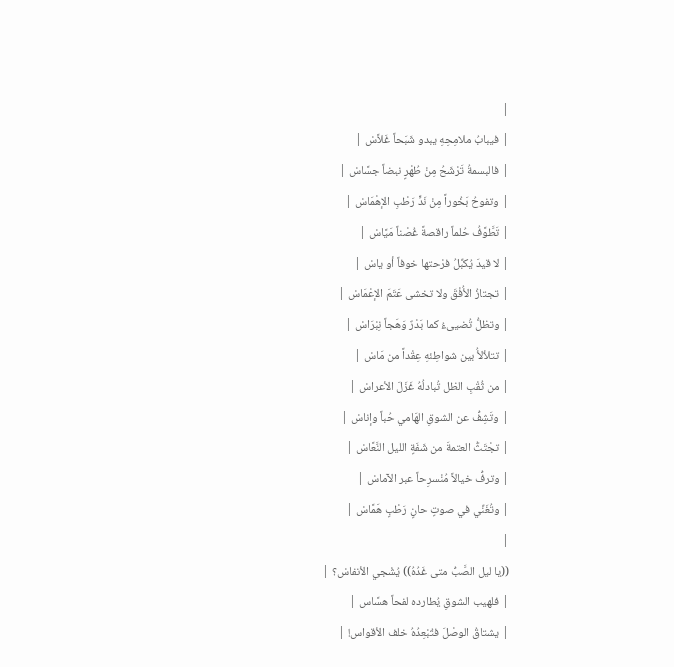|
| فيبابُ ملامِحِهِ يبدو شَبَحاً غَلاَّسْ |
| فالبسمةُ تَرْشَحُ مِنْ طُهْرٍ نبضاً جسَّاسْ |
| وتفوحُ بَخُوراً مِنْ نَدٍّ رَطْبِ الإهْمَاسْ |
| تَطَّوَّفُ حُلماً راقصةً غُصْناً مَيَّاسْ |
| لا قيدَ يُكبِّلُ فرْحتها خوفاً أو ياسْ |
| تجتازُ الأُفْقَ ولا تخشى عَتَمَ الإعْمَاسْ |
| وتظلُّ تُضيىءُ كما بَدْرٌ وَهَجاً نِبْرَاسْ |
| تتلألأُ بين شواطِئهِ عِقْداً من مَاسْ |
| من ثُقْبِ الظل تُبادلُهُ غَزَلَ الأعراسْ |
| وتَشِفُّ عن الشوقِ الهَامي حُباً وإناسْ |
| تجْتَثُّ العتمةَ من شَفَةٍ الليل النَّعَّاسْ |
| وترفُّ خيالاً مُنْسرِحاً عبر الآماسْ |
| وتُغَنِّي في صوتٍ حانٍ رَطْبٍ هَمَّاسْ |
|
((يا ليل الصَّبُّ متى غَدُهُ)) يُشْجي الأنفاسْ؟ |
| فلهيب الشوقِ يُطارده لفحاً هسَّاس |
| يشتاقُ الوصْلَ فتُبْعِدُهُ خلف الأقواس! |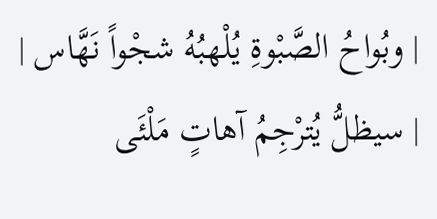| وبُواحُ الصَّبْوةِ يُلْهبُهُ شجْواً نَهَّاس |
| سيظلُّ يُترْجِمُ آهاتٍ مَلْئَى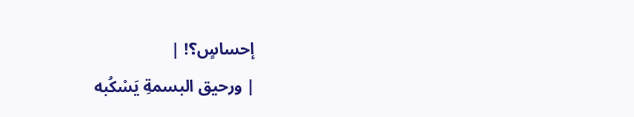إحساسٍ؟! |
| ورحيق البسمةِ يَسْكُبه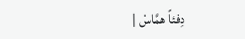دِفئاً همَّاسْ |